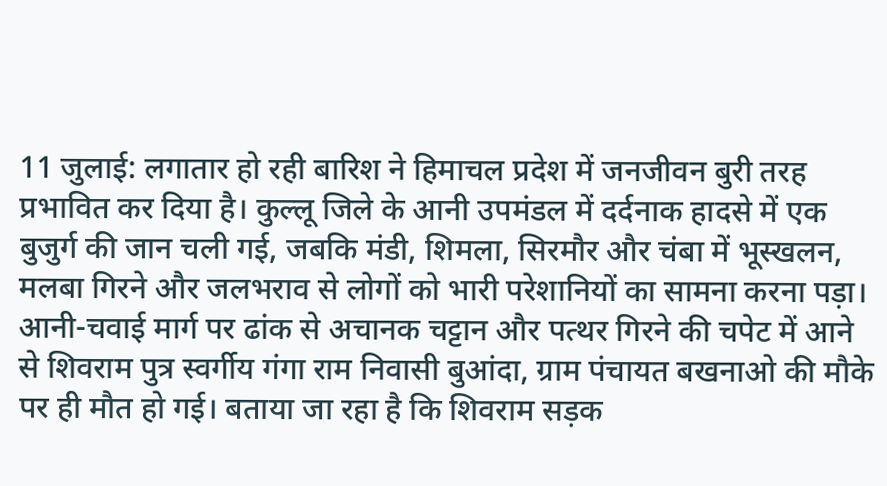11 जुलाई: लगातार हो रही बारिश ने हिमाचल प्रदेश में जनजीवन बुरी तरह प्रभावित कर दिया है। कुल्लू जिले के आनी उपमंडल में दर्दनाक हादसे में एक बुजुर्ग की जान चली गई, जबकि मंडी, शिमला, सिरमौर और चंबा में भूस्खलन, मलबा गिरने और जलभराव से लोगों को भारी परेशानियों का सामना करना पड़ा।
आनी-चवाई मार्ग पर ढांक से अचानक चट्टान और पत्थर गिरने की चपेट में आने से शिवराम पुत्र स्वर्गीय गंगा राम निवासी बुआंदा, ग्राम पंचायत बखनाओ की मौके पर ही मौत हो गई। बताया जा रहा है कि शिवराम सड़क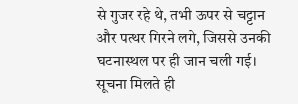से गुजर रहे थे, तभी ऊपर से चट्टान और पत्थर गिरने लगे, जिससे उनकी घटनास्थल पर ही जान चली गई। सूचना मिलते ही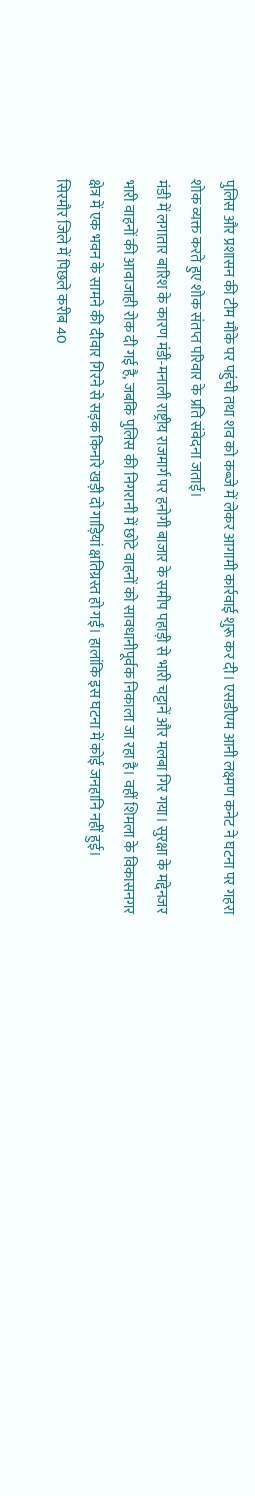पुलिस और प्रशासन की टीम मौके पर पहुंची तथा शव को कब्जे में लेकर आगामी कार्रवाई शुरू कर दी। एसडीएम आनी लक्ष्मण कनेट ने घटना पर गहरा शोक व्यक्त करते हुए शोक संतप्त परिवार के प्रति संवेदना जताई।
मंडी में लगातार बारिश के कारण मंडी-मनाली राष्ट्रीय राजमार्ग पर हनोगी बाजार के समीप पहाड़ी से भारी चट्टानें और मलबा गिर गया। सुरक्षा के मद्देनजर भारी वाहनों की आवाजाही रोक दी गई है, जबकि पुलिस की निगरानी में छोटे वाहनों को सावधानीपूर्वक निकाला जा रहा है। वहीं शिमला के विकासनगर क्षेत्र में एक भवन के सामने की दीवार गिरने से सड़क किनारे खड़ी दो गाड़ियां क्षतिग्रस्त हो गईं। हालांकि इस घटना में कोई जनहानि नहीं हुई।
सिरमौर जिले में पिछले करीब 40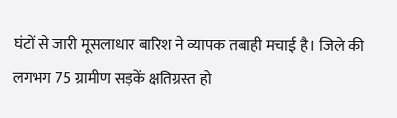घंटों से जारी मूसलाधार बारिश ने व्यापक तबाही मचाई है। जिले की लगभग 75 ग्रामीण सड़कें क्षतिग्रस्त हो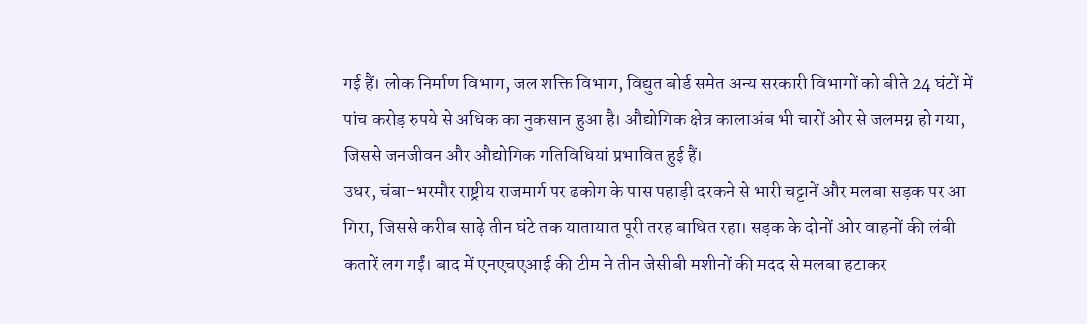गई हैं। लोक निर्माण विभाग, जल शक्ति विभाग, विद्युत बोर्ड समेत अन्य सरकारी विभागों को बीते 24 घंटों में पांच करोड़ रुपये से अधिक का नुकसान हुआ है। औद्योगिक क्षेत्र कालाअंब भी चारों ओर से जलमग्न हो गया, जिससे जनजीवन और औद्योगिक गतिविधियां प्रभावित हुई हैं।
उधर, चंबा-भरमौर राष्ट्रीय राजमार्ग पर ढकोग के पास पहाड़ी दरकने से भारी चट्टानें और मलबा सड़क पर आ गिरा, जिससे करीब साढ़े तीन घंटे तक यातायात पूरी तरह बाधित रहा। सड़क के दोनों ओर वाहनों की लंबी कतारें लग गईं। बाद में एनएचएआई की टीम ने तीन जेसीबी मशीनों की मदद से मलबा हटाकर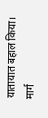यातायात बहाल किया। मार्ग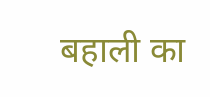बहाली का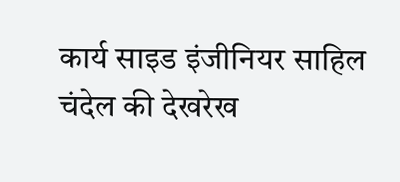कार्य साइड इंजीनियर साहिल चंदेल की देखरेख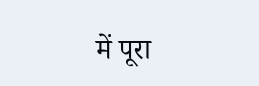में पूरा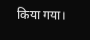किया गया।